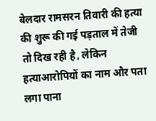बेलदार रामसरन तिवारी की हत्या की शुरू की गई पड़ताल में तेजी तो दिख रही है, लेकिन हत्याआरोपियों का नाम और पता लगा पाना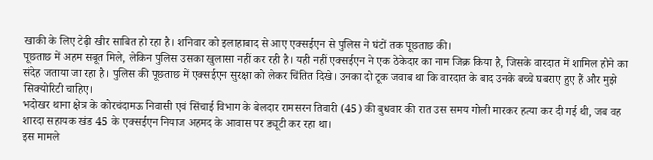खाकी के लिए टेढ़ी खीर साबित हो रहा है। शनिवार को इलाहाबाद से आए एक्सईएन से पुलिस ने घंटों तक पूछताछ की।
पूछताछ में अहम सबूत मिले, लेकिन पुलिस उसका खुलासा नहीं कर रही है। यही नहीं एक्सईएन ने एक ठेकेदार का नाम जिक्र किया है, जिसके वारदात में शामिल होने का संदेह जताया जा रहा है। पुलिस की पूछताछ में एक्सईएन सुरक्षा को लेकर चिंतित दिखे। उनका दो टूक जवाब था कि वारदात के बाद उनके बच्चे घबराए हुए हैं और मुझे सिक्योरिटी चाहिए।
भदोखर थाना क्षेत्र के कोरचंदामऊ निवासी एवं सिंचाई विभाग के बेलदार रामसरन तिवारी (45) की बुधवार की रात उस समय गोली मारकर हत्या कर दी गई थी, जब वह शारदा सहायक खंड 45 के एक्सईएन नियाज अहमद के आवास पर ड्यूटी कर रहा था।
इस मामले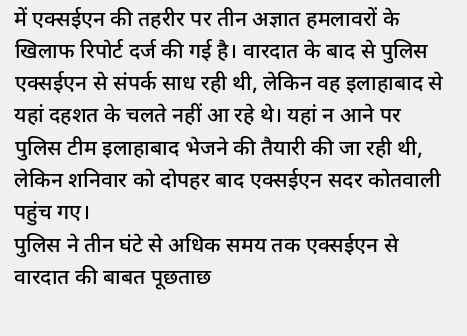में एक्सईएन की तहरीर पर तीन अज्ञात हमलावरों के खिलाफ रिपोर्ट दर्ज की गई है। वारदात के बाद से पुलिस एक्सईएन से संपर्क साध रही थी, लेकिन वह इलाहाबाद से यहां दहशत के चलते नहीं आ रहे थे। यहां न आने पर पुलिस टीम इलाहाबाद भेजने की तैयारी की जा रही थी, लेकिन शनिवार को दोपहर बाद एक्सईएन सदर कोतवाली पहुंच गए।
पुलिस ने तीन घंटे से अधिक समय तक एक्सईएन से वारदात की बाबत पूछताछ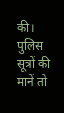की। पुलिस सूत्रों की मानें तो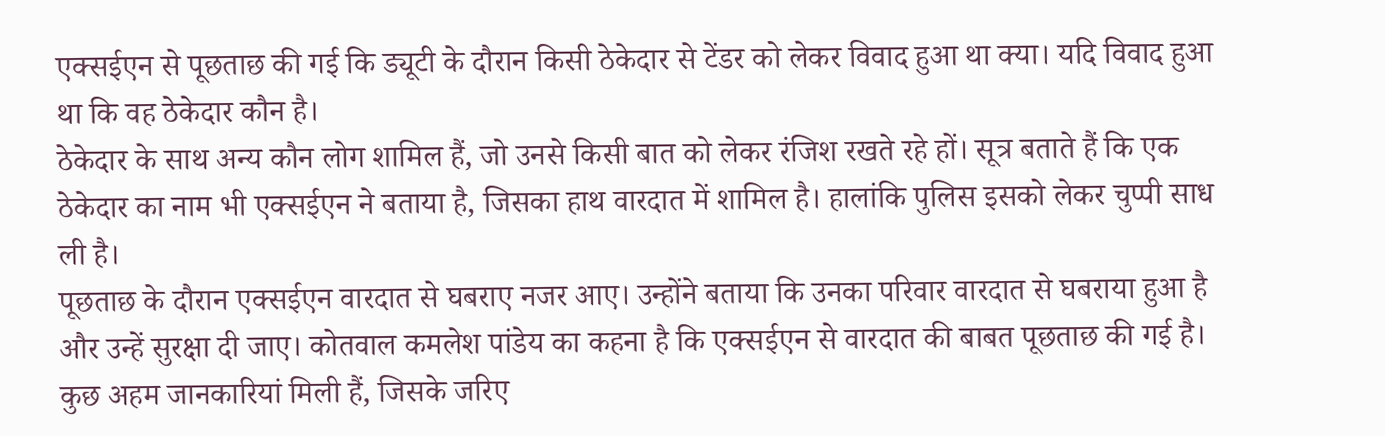एक्सईएन से पूछताछ की गई कि ड्यूटी के दौरान किसी ठेकेदार से टेंडर को लेकर विवाद हुआ था क्या। यदि विवाद हुआ था कि वह ठेकेदार कौन है।
ठेकेदार के साथ अन्य कौन लोग शामिल हैं, जो उनसे किसी बात को लेकर रंजिश रखते रहे हों। सूत्र बताते हैं कि एक ठेकेदार का नाम भी एक्सईएन ने बताया है, जिसका हाथ वारदात में शामिल है। हालांकि पुलिस इसको लेकर चुप्पी साध ली है।
पूछताछ के दौरान एक्सईएन वारदात से घबराए नजर आए। उन्होंने बताया कि उनका परिवार वारदात से घबराया हुआ है और उन्हें सुरक्षा दी जाए। कोतवाल कमलेश पांडेय का कहना है कि एक्सईएन से वारदात की बाबत पूछताछ की गई है। कुछ अहम जानकारियां मिली हैं, जिसके जरिए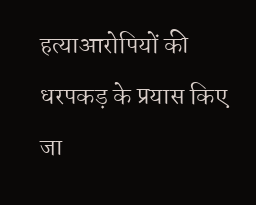हत्याआरोपियों की धरपकड़ के प्रयास किए जा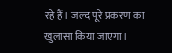रहे हैं। जल्द पूरे प्रकरण का खुलासा किया जाएगा।